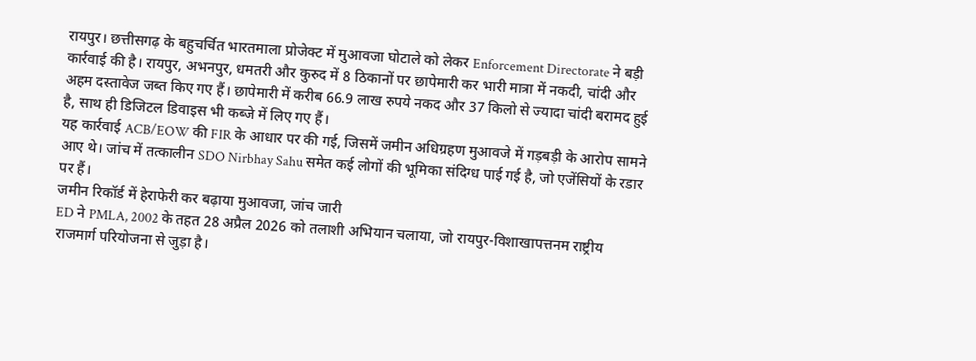रायपुर। छत्तीसगढ़ के बहुचर्चित भारतमाला प्रोजेक्ट में मुआवजा घोटाले को लेकर Enforcement Directorate ने बड़ी कार्रवाई की है। रायपुर, अभनपुर, धमतरी और कुरुद में 8 ठिकानों पर छापेमारी कर भारी मात्रा में नकदी, चांदी और अहम दस्तावेज जब्त किए गए हैं। छापेमारी में करीब 66.9 लाख रुपये नकद और 37 किलो से ज्यादा चांदी बरामद हुई है, साथ ही डिजिटल डिवाइस भी कब्जे में लिए गए हैं।
यह कार्रवाई ACB/EOW की FIR के आधार पर की गई, जिसमें जमीन अधिग्रहण मुआवजे में गड़बड़ी के आरोप सामने आए थे। जांच में तत्कालीन SDO Nirbhay Sahu समेत कई लोगों की भूमिका संदिग्ध पाई गई है, जो एजेंसियों के रडार पर हैं।
जमीन रिकॉर्ड में हेराफेरी कर बढ़ाया मुआवजा, जांच जारी
ED ने PMLA, 2002 के तहत 28 अप्रैल 2026 को तलाशी अभियान चलाया, जो रायपुर-विशाखापत्तनम राष्ट्रीय राजमार्ग परियोजना से जुड़ा है।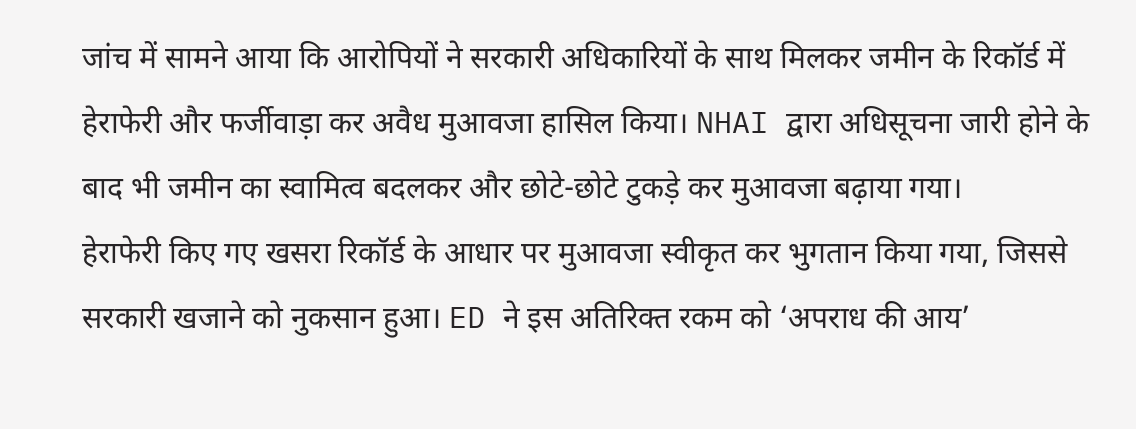जांच में सामने आया कि आरोपियों ने सरकारी अधिकारियों के साथ मिलकर जमीन के रिकॉर्ड में हेराफेरी और फर्जीवाड़ा कर अवैध मुआवजा हासिल किया। NHAI द्वारा अधिसूचना जारी होने के बाद भी जमीन का स्वामित्व बदलकर और छोटे-छोटे टुकड़े कर मुआवजा बढ़ाया गया।
हेराफेरी किए गए खसरा रिकॉर्ड के आधार पर मुआवजा स्वीकृत कर भुगतान किया गया, जिससे सरकारी खजाने को नुकसान हुआ। ED ने इस अतिरिक्त रकम को ‘अपराध की आय’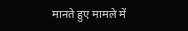मानते हुए मामले में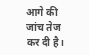आगे की जांच तेज कर दी है।